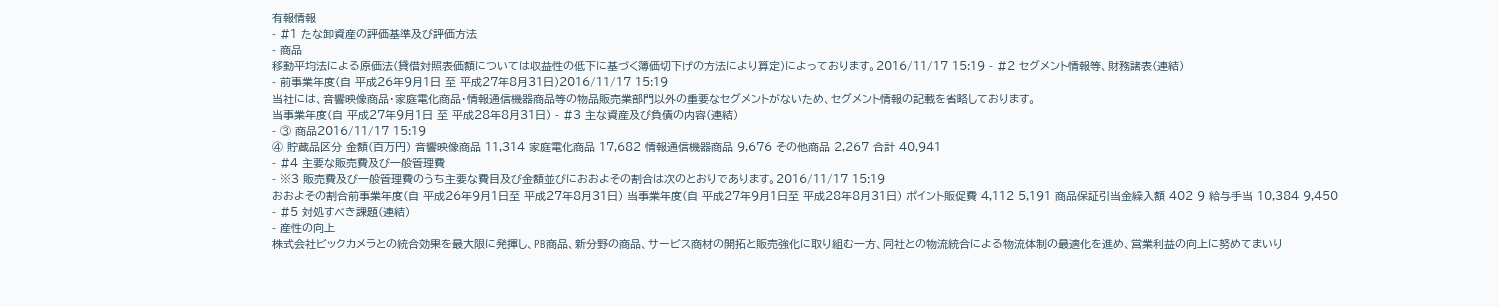有報情報
- #1 たな卸資産の評価基準及び評価方法
- 商品
移動平均法による原価法(貸借対照表価額については収益性の低下に基づく簿価切下げの方法により算定)によっております。2016/11/17 15:19 - #2 セグメント情報等、財務諸表(連結)
- 前事業年度(自 平成26年9月1日 至 平成27年8月31日)2016/11/17 15:19
当社には、音響映像商品・家庭電化商品・情報通信機器商品等の物品販売業部門以外の重要なセグメントがないため、セグメント情報の記載を省略しております。
当事業年度(自 平成27年9月1日 至 平成28年8月31日) - #3 主な資産及び負債の内容(連結)
- ③ 商品2016/11/17 15:19
④ 貯蔵品区分 金額(百万円) 音響映像商品 11,314 家庭電化商品 17,682 情報通信機器商品 9,676 その他商品 2,267 合計 40,941
- #4 主要な販売費及び一般管理費
- ※3 販売費及び一般管理費のうち主要な費目及び金額並びにおおよその割合は次のとおりであります。2016/11/17 15:19
おおよその割合前事業年度(自 平成26年9月1日至 平成27年8月31日) 当事業年度(自 平成27年9月1日至 平成28年8月31日) ポイント販促費 4,112 5,191 商品保証引当金繰入額 402 9 給与手当 10,384 9,450
- #5 対処すべき課題(連結)
- 産性の向上
株式会社ビックカメラとの統合効果を最大限に発揮し、PB商品、新分野の商品、サービス商材の開拓と販売強化に取り組む一方、同社との物流統合による物流体制の最適化を進め、営業利益の向上に努めてまいり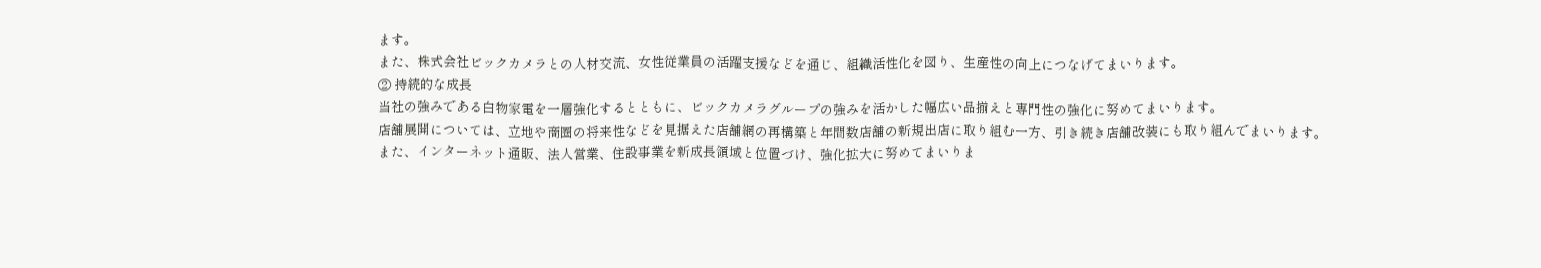ます。
また、株式会社ビックカメラとの人材交流、女性従業員の活躍支援などを通じ、組織活性化を図り、生産性の向上につなげてまいります。
② 持続的な成長
当社の強みである白物家電を一層強化するとともに、ビックカメラグループの強みを活かした幅広い品揃えと専門性の強化に努めてまいります。
店舗展開については、立地や商圏の将来性などを見据えた店舗網の再構築と年間数店舗の新規出店に取り組む一方、引き続き店舗改装にも取り組んでまいります。
また、インターネット通販、法人営業、住設事業を新成長領域と位置づけ、強化拡大に努めてまいりま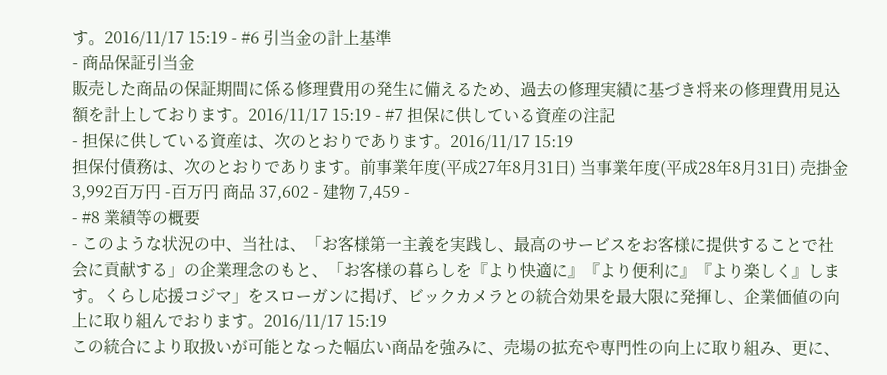す。2016/11/17 15:19 - #6 引当金の計上基準
- 商品保証引当金
販売した商品の保証期間に係る修理費用の発生に備えるため、過去の修理実績に基づき将来の修理費用見込額を計上しております。2016/11/17 15:19 - #7 担保に供している資産の注記
- 担保に供している資産は、次のとおりであります。2016/11/17 15:19
担保付債務は、次のとおりであります。前事業年度(平成27年8月31日) 当事業年度(平成28年8月31日) 売掛金 3,992百万円 -百万円 商品 37,602 - 建物 7,459 -
- #8 業績等の概要
- このような状況の中、当社は、「お客様第一主義を実践し、最高のサービスをお客様に提供することで社会に貢献する」の企業理念のもと、「お客様の暮らしを『より快適に』『より便利に』『より楽しく』します。くらし応援コジマ」をスローガンに掲げ、ビックカメラとの統合効果を最大限に発揮し、企業価値の向上に取り組んでおります。2016/11/17 15:19
この統合により取扱いが可能となった幅広い商品を強みに、売場の拡充や専門性の向上に取り組み、更に、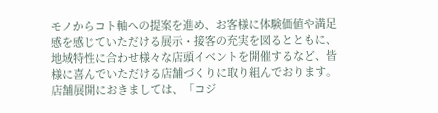モノからコト軸への提案を進め、お客様に体験価値や満足感を感じていただける展示・接客の充実を図るとともに、地域特性に合わせ様々な店頭イベントを開催するなど、皆様に喜んでいただける店舗づくりに取り組んでおります。
店舗展開におきましては、「コジ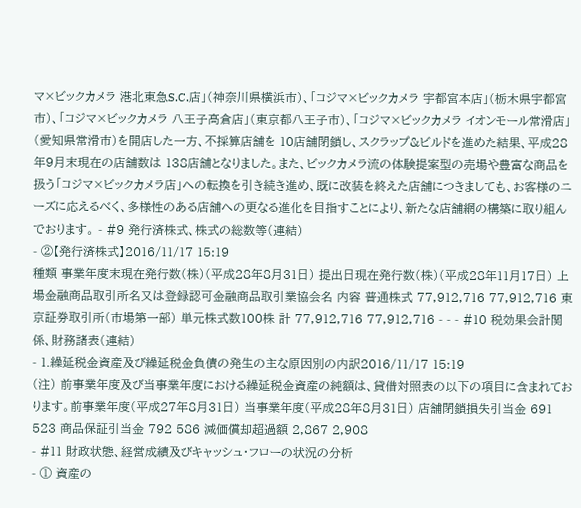マ×ビックカメラ 港北東急S.C.店」(神奈川県横浜市)、「コジマ×ビックカメラ 宇都宮本店」(栃木県宇都宮市)、「コジマ×ビックカメラ 八王子高倉店」(東京都八王子市)、「コジマ×ビックカメラ イオンモール常滑店」(愛知県常滑市)を開店した一方、不採算店舗を 10店舗閉鎖し、スクラップ&ビルドを進めた結果、平成28年9月末現在の店舗数は 138店舗となりました。また、ビックカメラ流の体験提案型の売場や豊富な商品を扱う「コジマ×ビックカメラ店」への転換を引き続き進め、既に改装を終えた店舗につきましても、お客様のニーズに応えるべく、多様性のある店舗への更なる進化を目指すことにより、新たな店舗網の構築に取り組んでおります。 - #9 発行済株式、株式の総数等(連結)
- ②【発行済株式】2016/11/17 15:19
種類 事業年度末現在発行数(株)(平成28年8月31日) 提出日現在発行数(株)(平成28年11月17日) 上場金融商品取引所名又は登録認可金融商品取引業協会名 内容 普通株式 77,912,716 77,912,716 東京証券取引所(市場第一部) 単元株式数100株 計 77,912,716 77,912,716 - - - #10 税効果会計関係、財務諸表(連結)
- 1.繰延税金資産及び繰延税金負債の発生の主な原因別の内訳2016/11/17 15:19
(注) 前事業年度及び当事業年度における繰延税金資産の純額は、貸借対照表の以下の項目に含まれております。前事業年度(平成27年8月31日) 当事業年度(平成28年8月31日) 店舗閉鎖損失引当金 691 523 商品保証引当金 792 586 減価償却超過額 2,867 2,908
- #11 財政状態、経営成績及びキャッシュ・フローの状況の分析
- ① 資産の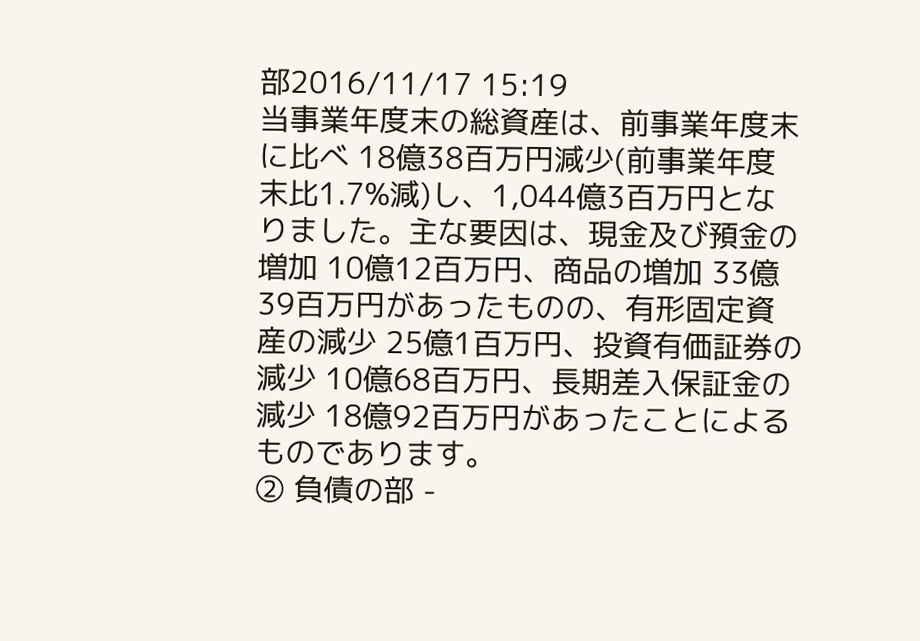部2016/11/17 15:19
当事業年度末の総資産は、前事業年度末に比べ 18億38百万円減少(前事業年度末比1.7%減)し、1,044億3百万円となりました。主な要因は、現金及び預金の増加 10億12百万円、商品の増加 33億39百万円があったものの、有形固定資産の減少 25億1百万円、投資有価証券の減少 10億68百万円、長期差入保証金の減少 18億92百万円があったことによるものであります。
② 負債の部 -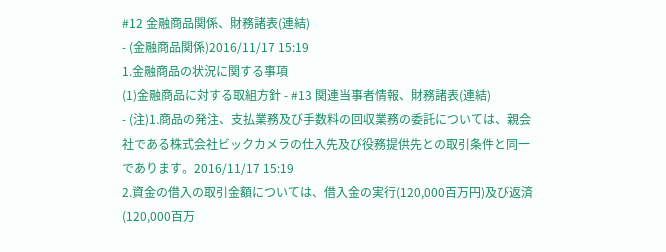#12 金融商品関係、財務諸表(連結)
- (金融商品関係)2016/11/17 15:19
1.金融商品の状況に関する事項
(1)金融商品に対する取組方針 - #13 関連当事者情報、財務諸表(連結)
- (注)1.商品の発注、支払業務及び手数料の回収業務の委託については、親会社である株式会社ビックカメラの仕入先及び役務提供先との取引条件と同一であります。2016/11/17 15:19
2.資金の借入の取引金額については、借入金の実行(120,000百万円)及び返済(120,000百万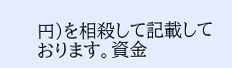円)を相殺して記載しております。資金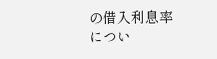の借入利息率につい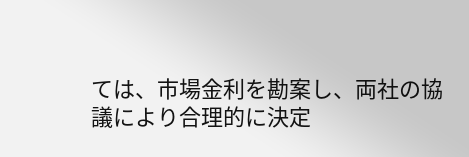ては、市場金利を勘案し、両社の協議により合理的に決定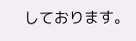しております。